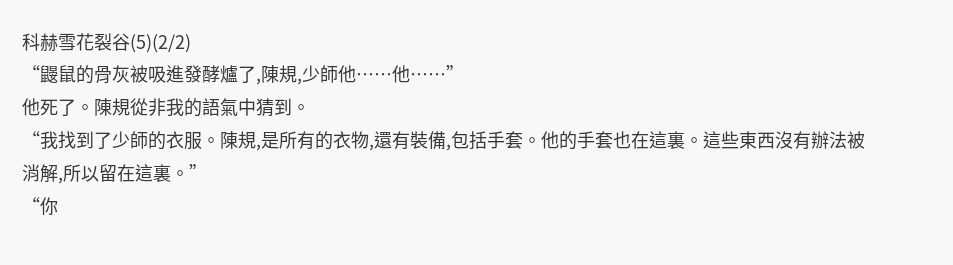科赫雪花裂谷(5)(2/2)
“鼹鼠的骨灰被吸進發酵爐了,陳規,少師他……他……”
他死了。陳規從非我的語氣中猜到。
“我找到了少師的衣服。陳規,是所有的衣物,還有裝備,包括手套。他的手套也在這裏。這些東西沒有辦法被消解,所以留在這裏。”
“你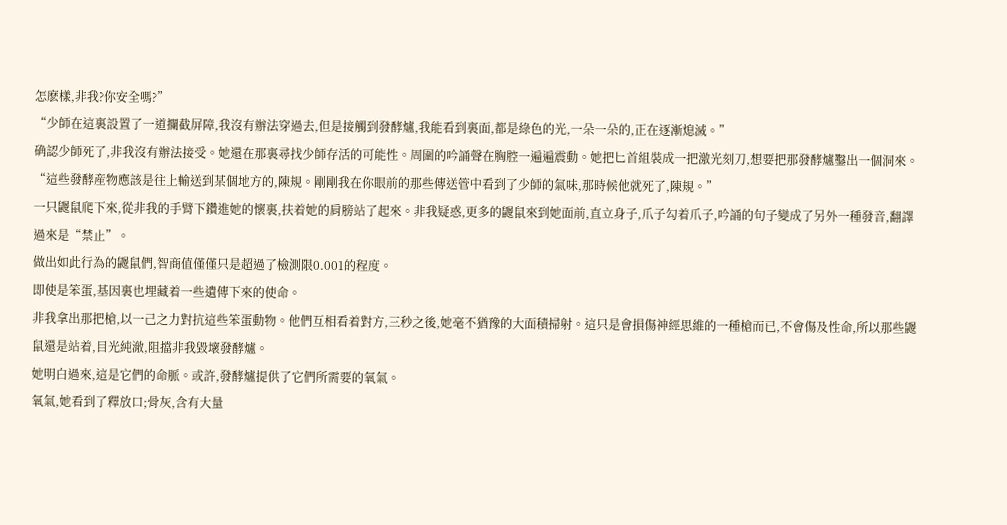怎麽樣,非我?你安全嗎?”
“少師在這裏設置了一道攔截屏障,我沒有辦法穿過去,但是接觸到發酵爐,我能看到裏面,都是綠色的光,一朵一朵的,正在逐漸熄滅。”
确認少師死了,非我沒有辦法接受。她還在那裏尋找少師存活的可能性。周圍的吟誦聲在胸腔一遍遍震動。她把匕首組裝成一把激光刻刀,想要把那發酵爐鑿出一個洞來。
“這些發酵産物應該是往上輸送到某個地方的,陳規。剛剛我在你眼前的那些傳送管中看到了少師的氣味,那時候他就死了,陳規。”
一只鼹鼠爬下來,從非我的手臂下鑽進她的懷裏,扶着她的肩膀站了起來。非我疑惑,更多的鼹鼠來到她面前,直立身子,爪子勾着爪子,吟誦的句子變成了另外一種發音,翻譯過來是“禁止”。
做出如此行為的鼹鼠們,智商值僅僅只是超過了檢測限0.001的程度。
即使是笨蛋,基因裏也埋藏着一些遺傳下來的使命。
非我拿出那把槍,以一己之力對抗這些笨蛋動物。他們互相看着對方,三秒之後,她毫不猶豫的大面積掃射。這只是會損傷神經思維的一種槍而已,不會傷及性命,所以那些鼹鼠還是站着,目光純澈,阻擋非我毀壞發酵爐。
她明白過來,這是它們的命脈。或許,發酵爐提供了它們所需要的氧氣。
氧氣,她看到了釋放口;骨灰,含有大量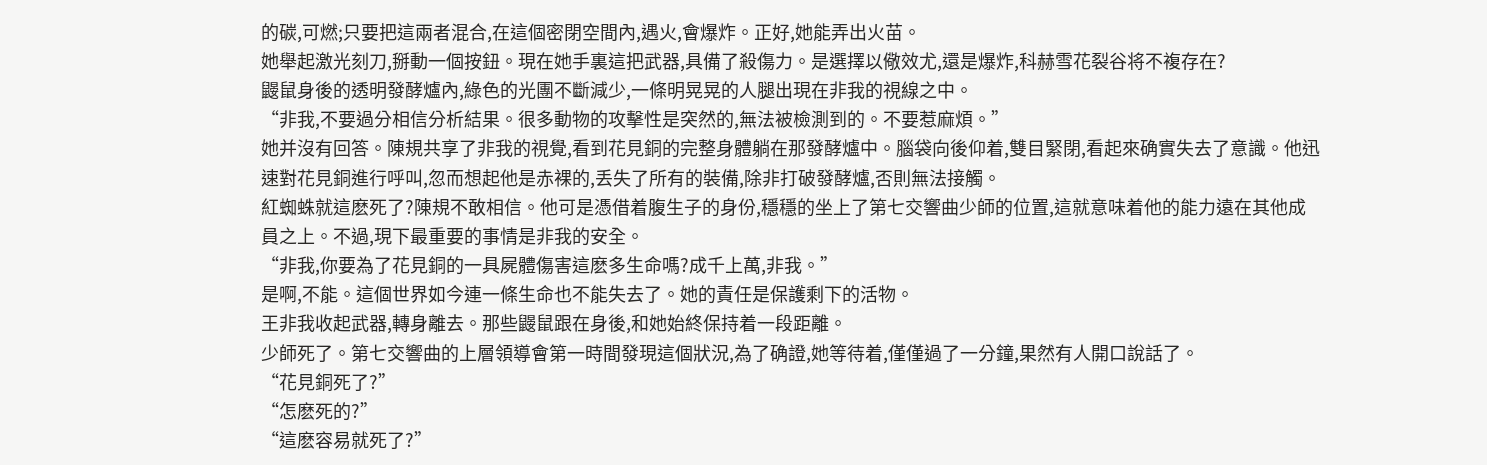的碳,可燃;只要把這兩者混合,在這個密閉空間內,遇火,會爆炸。正好,她能弄出火苗。
她舉起激光刻刀,掰動一個按鈕。現在她手裏這把武器,具備了殺傷力。是選擇以儆效尤,還是爆炸,科赫雪花裂谷将不複存在?
鼹鼠身後的透明發酵爐內,綠色的光團不斷減少,一條明晃晃的人腿出現在非我的視線之中。
“非我,不要過分相信分析結果。很多動物的攻擊性是突然的,無法被檢測到的。不要惹麻煩。”
她并沒有回答。陳規共享了非我的視覺,看到花見銅的完整身體躺在那發酵爐中。腦袋向後仰着,雙目緊閉,看起來确實失去了意識。他迅速對花見銅進行呼叫,忽而想起他是赤裸的,丢失了所有的裝備,除非打破發酵爐,否則無法接觸。
紅蜘蛛就這麽死了?陳規不敢相信。他可是憑借着腹生子的身份,穩穩的坐上了第七交響曲少師的位置,這就意味着他的能力遠在其他成員之上。不過,現下最重要的事情是非我的安全。
“非我,你要為了花見銅的一具屍體傷害這麽多生命嗎?成千上萬,非我。”
是啊,不能。這個世界如今連一條生命也不能失去了。她的責任是保護剩下的活物。
王非我收起武器,轉身離去。那些鼹鼠跟在身後,和她始終保持着一段距離。
少師死了。第七交響曲的上層領導會第一時間發現這個狀況,為了确證,她等待着,僅僅過了一分鐘,果然有人開口說話了。
“花見銅死了?”
“怎麽死的?”
“這麽容易就死了?”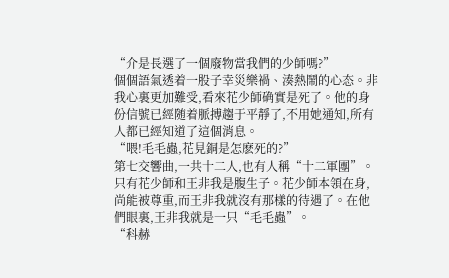“介是長選了一個廢物當我們的少師嗎?”
個個語氣透着一股子幸災樂禍、湊熱鬧的心态。非我心裏更加難受,看來花少師确實是死了。他的身份信號已經随着脈搏趨于平靜了,不用她通知,所有人都已經知道了這個消息。
“喂!毛毛蟲,花見銅是怎麽死的?”
第七交響曲,一共十二人,也有人稱“十二軍團”。只有花少師和王非我是腹生子。花少師本領在身,尚能被尊重,而王非我就沒有那樣的待遇了。在他們眼裏,王非我就是一只“毛毛蟲”。
“科赫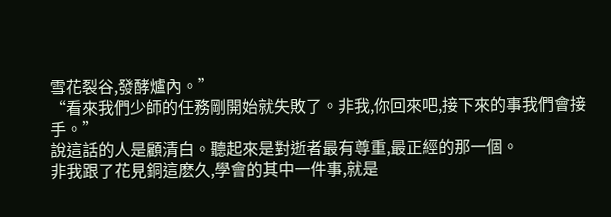雪花裂谷,發酵爐內。”
“看來我們少師的任務剛開始就失敗了。非我,你回來吧,接下來的事我們會接手。”
說這話的人是顧清白。聽起來是對逝者最有尊重,最正經的那一個。
非我跟了花見銅這麽久,學會的其中一件事,就是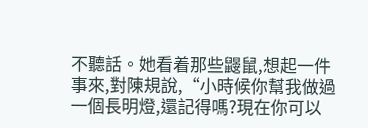不聽話。她看着那些鼹鼠,想起一件事來,對陳規說,“小時候你幫我做過一個長明燈,還記得嗎?現在你可以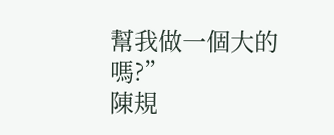幫我做一個大的嗎?”
陳規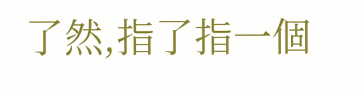了然,指了指一個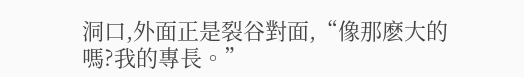洞口,外面正是裂谷對面,“像那麽大的嗎?我的專長。”